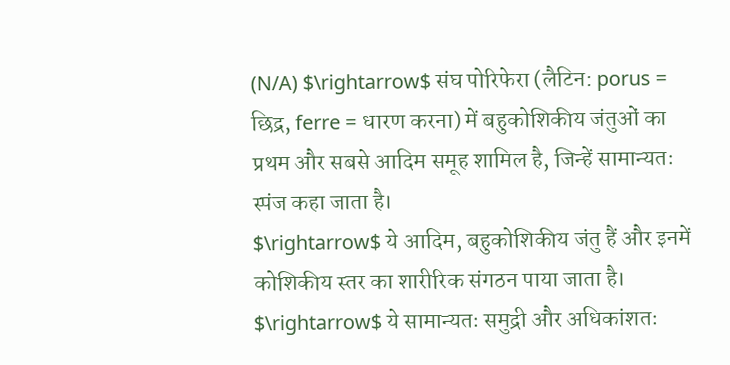(N/A) $\rightarrow$ संघ पोरिफेरा (लैटिन: porus = छिद्र, ferre = धारण करना) में बहुकोशिकीय जंतुओं का प्रथम और सबसे आदिम समूह शामिल है, जिन्हें सामान्यतः स्पंज कहा जाता है।
$\rightarrow$ ये आदिम, बहुकोशिकीय जंतु हैं और इनमें कोशिकीय स्तर का शारीरिक संगठन पाया जाता है।
$\rightarrow$ ये सामान्यतः समुद्री और अधिकांशतः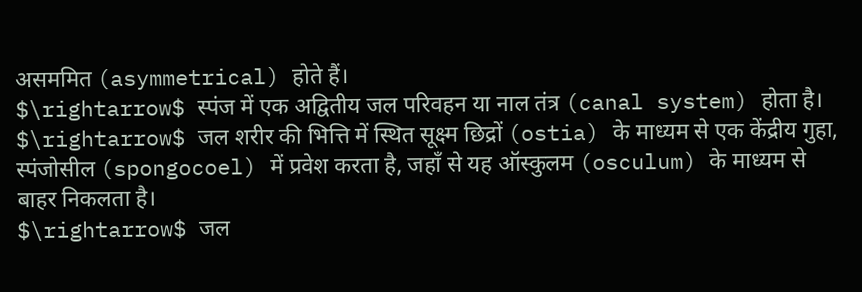असममित (asymmetrical) होते हैं।
$\rightarrow$ स्पंज में एक अद्वितीय जल परिवहन या नाल तंत्र (canal system) होता है।
$\rightarrow$ जल शरीर की भित्ति में स्थित सूक्ष्म छिद्रों (ostia) के माध्यम से एक केंद्रीय गुहा, स्पंजोसील (spongocoel) में प्रवेश करता है, जहाँ से यह ऑस्कुलम (osculum) के माध्यम से बाहर निकलता है।
$\rightarrow$ जल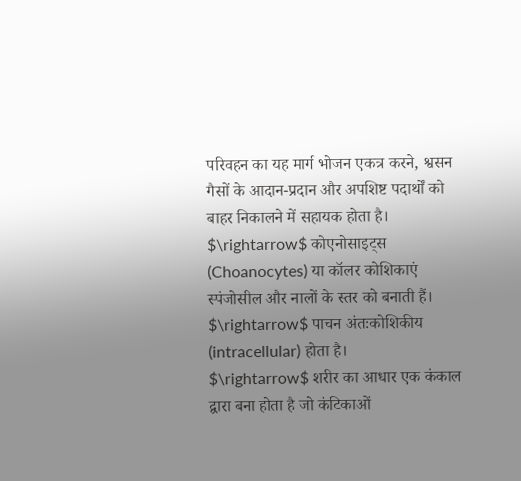परिवहन का यह मार्ग भोजन एकत्र करने, श्वसन गैसों के आदान-प्रदान और अपशिष्ट पदार्थों को बाहर निकालने में सहायक होता है।
$\rightarrow$ कोएनोसाइट्स (Choanocytes) या कॉलर कोशिकाएं स्पंजोसील और नालों के स्तर को बनाती हैं।
$\rightarrow$ पाचन अंतःकोशिकीय (intracellular) होता है।
$\rightarrow$ शरीर का आधार एक कंकाल द्वारा बना होता है जो कंटिकाओं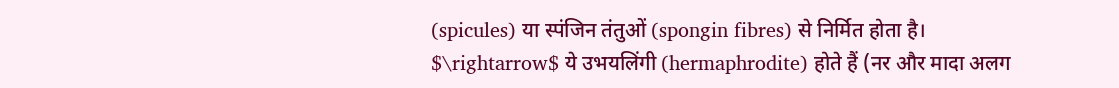(spicules) या स्पंजिन तंतुओं (spongin fibres) से निर्मित होता है।
$\rightarrow$ ये उभयलिंगी (hermaphrodite) होते हैं (नर और मादा अलग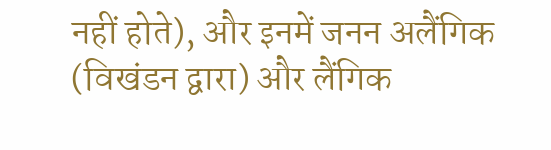नहीं होते), और इनमें जनन अलैंगिक (विखंडन द्वारा) और लैंगिक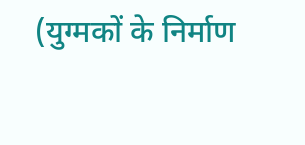(युग्मकों के निर्माण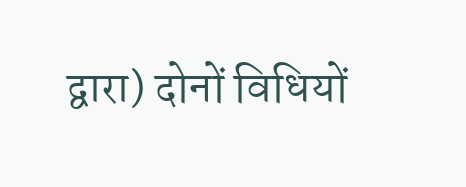द्वारा) दोनों विधियों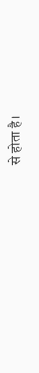से होता है।